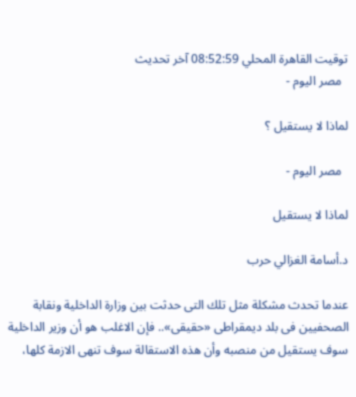توقيت القاهرة المحلي 08:52:59 آخر تحديث
  مصر اليوم -

لماذا لا يستقيل ؟

  مصر اليوم -

لماذا لا يستقيل

د.أسامة الغزالي حرب

عندما تحدث مشكلة مثل تلك التى حدثت بين وزارة الداخلية ونقابة الصحفيين فى بلد ديمقراطى «حقيقى».. فإن الاغلب هو أن وزير الداخلية سوف يستقيل من منصبه وأن هذه الاستقالة سوف تنهى الازمة كلها،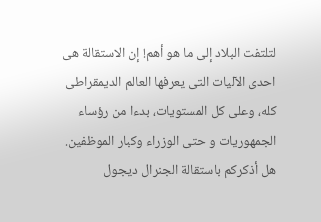لتلتفت البلاد إلى ما هو أهم! إن الاستقالة هى احدى الآليات التى يعرفها العالم الديمقراطى كله، وعلى كل المستويات، بدءا من رؤساء الجمهوريات و حتى الوزراء وكبار الموظفين. هل أذكركم باستقالة الجنرال ديجول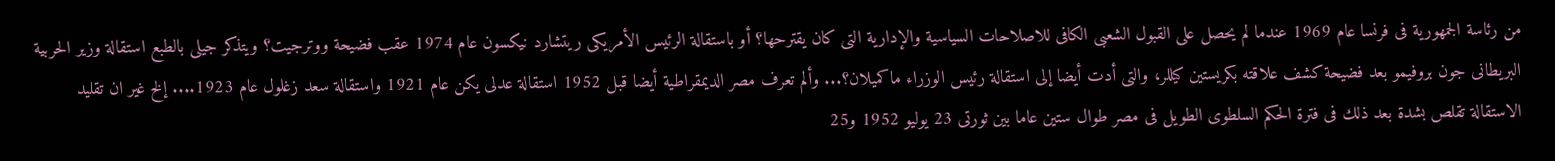من رئاسة الجمهورية فى فرنسا عام 1969 عندما لم يحصل على القبول الشعبى الكافى للاصلاحات السياسية والإدارية التى كان يقترحها؟ أو باستقالة الرئيس الأمريكى ريتشارد نيكسون عام 1974 عقب فضيحة ووترجيت؟ ويتذكر جيلى بالطبع استقالة وزير الحربية البريطانى جون بروفيمو بعد فضيحة كشف علاقته بكريستين كيللر، والتى أدت أيضا إلى استقالة رئيس الوزراء ماكميلان؟... وألم تعرف مصر الديمقراطية أيضا قبل 1952 استقالة عدلى يكن عام 1921 واستقالة سعد زغلول عام 1923.... إلخ غير ان تقليد الاستقالة تقلص بشدة بعد ذلك فى فترة الحكم السلطوى الطويل فى مصر طوال ستين عاما بين ثورتى 23 يوليو 1952 و25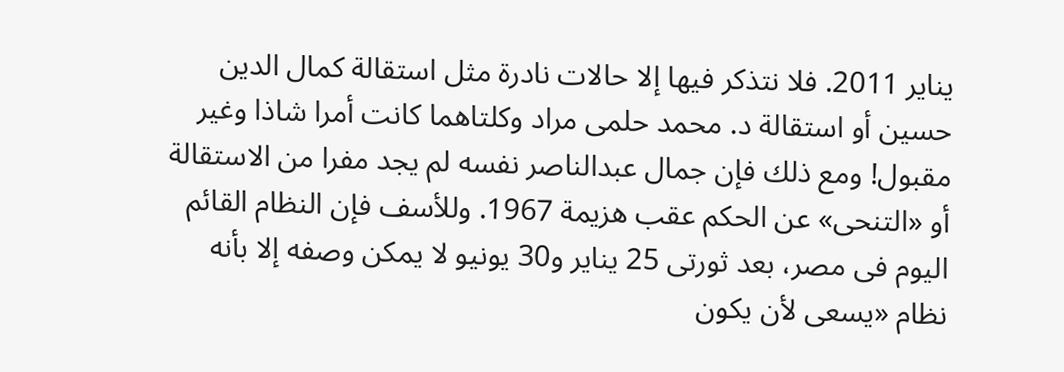يناير 2011. فلا نتذكر فيها إلا حالات نادرة مثل استقالة كمال الدين حسين أو استقالة د. محمد حلمى مراد وكلتاهما كانت أمرا شاذا وغير مقبول! ومع ذلك فإن جمال عبدالناصر نفسه لم يجد مفرا من الاستقالة أو «التنحى» عن الحكم عقب هزيمة 1967. وللأسف فإن النظام القائم اليوم فى مصر، بعد ثورتى 25 يناير و30 يونيو لا يمكن وصفه إلا بأنه نظام «يسعى لأن يكون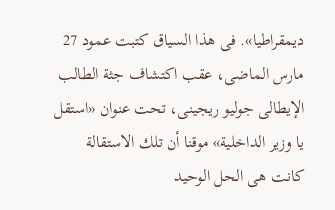ديمقراطيا». فى هذا السياق كتبت عمود 27 مارس الماضى، عقب اكتشاف جثة الطالب الإيطالى جوليو ريجينى، تحت عنوان «استقل يا وزير الداخلية» موقنا أن تلك الاستقالة كانت هى الحل الوحيد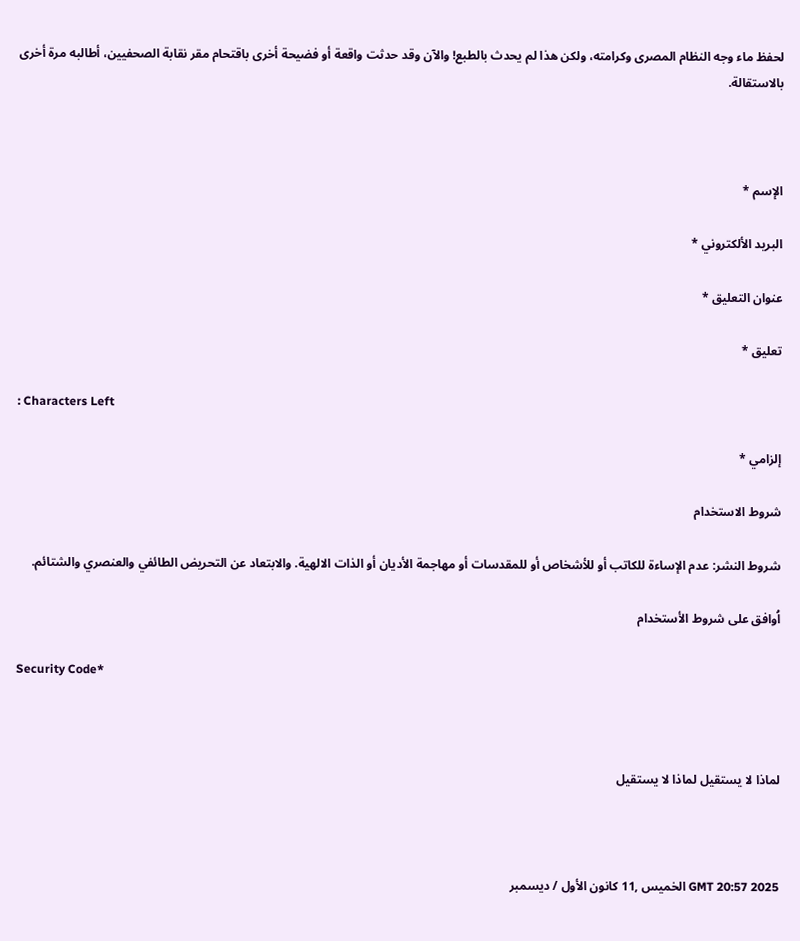لحفظ ماء وجه النظام المصرى وكرامته، ولكن هذا لم يحدث بالطبع! والآن وقد حدثت واقعة أو فضيحة أخرى باقتحام مقر نقابة الصحفيين، أطالبه مرة أخرى بالاستقالة.



الإسم *

البريد الألكتروني *

عنوان التعليق *

تعليق *

: Characters Left

إلزامي *

شروط الاستخدام

شروط النشر: عدم الإساءة للكاتب أو للأشخاص أو للمقدسات أو مهاجمة الأديان أو الذات الالهية. والابتعاد عن التحريض الطائفي والعنصري والشتائم.

اُوافق على شروط الأستخدام

Security Code*



لماذا لا يستقيل لماذا لا يستقيل



GMT 20:57 2025 الخميس ,11 كانون الأول / ديسمبر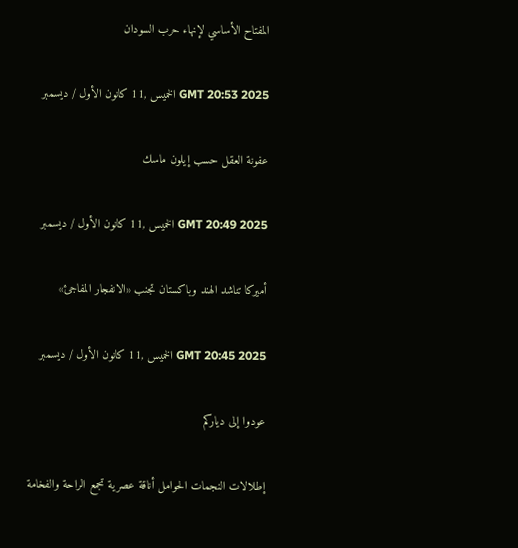المفتاح الأساسي لإنهاء حرب السودان

GMT 20:53 2025 الخميس ,11 كانون الأول / ديسمبر

عفونة العقل حسب إيلون ماسك

GMT 20:49 2025 الخميس ,11 كانون الأول / ديسمبر

أميركا تناشد الهند وباكستان تجنب «الانفجار المفاجئ»

GMT 20:45 2025 الخميس ,11 كانون الأول / ديسمبر

عودوا إلى دياركم

إطلالات النجمات الحوامل أناقة عصرية تجمع الراحة والفخامة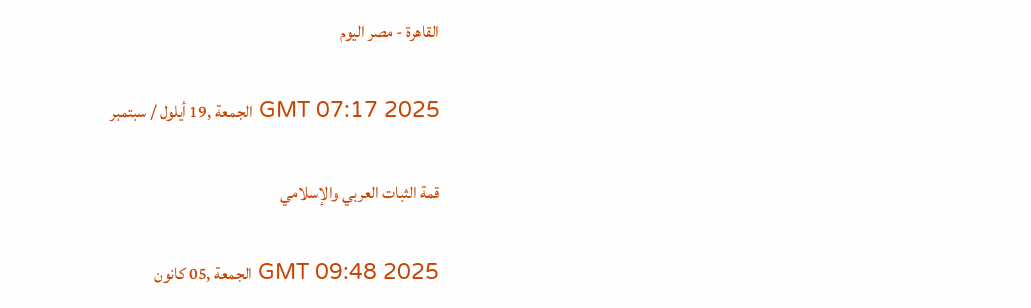القاهرة - مصر اليوم

GMT 07:17 2025 الجمعة ,19 أيلول / سبتمبر

قمة الثبات العربي والإسلامي

GMT 09:48 2025 الجمعة ,05 كانون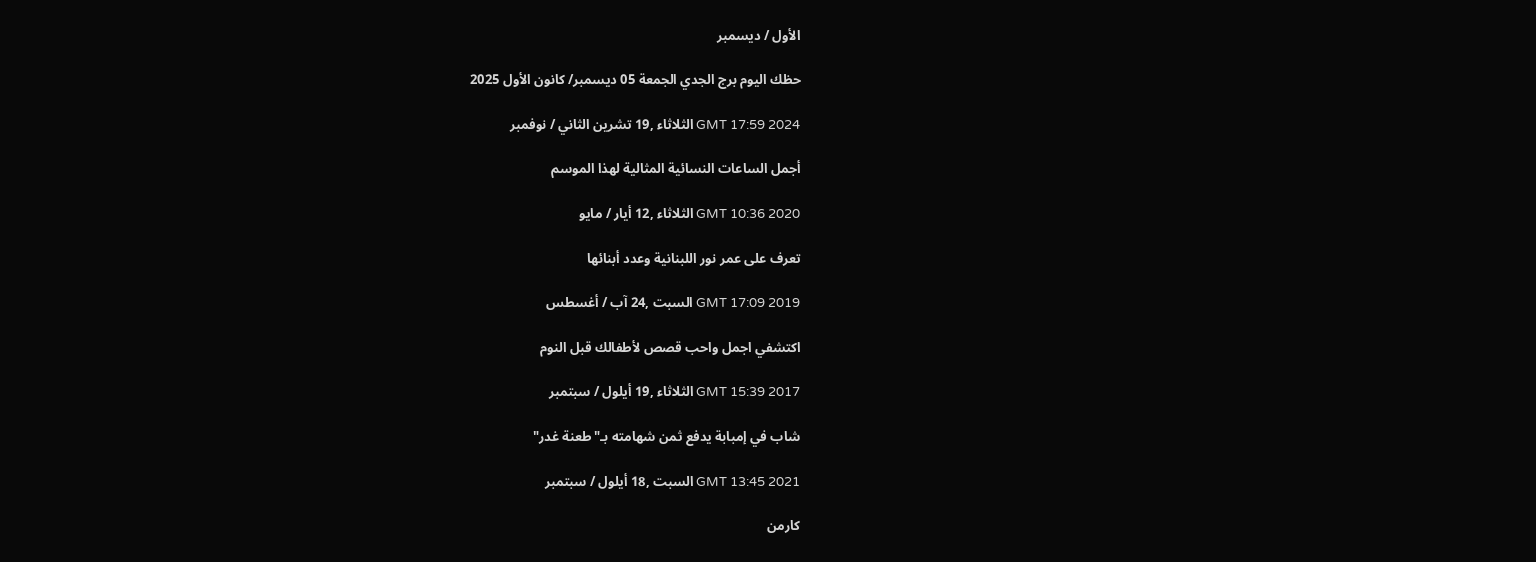الأول / ديسمبر

حظك اليوم برج الجدي الجمعة 05 ديسمبر/ كانون الأول 2025

GMT 17:59 2024 الثلاثاء ,19 تشرين الثاني / نوفمبر

أجمل الساعات النسائية المثالية لهذا الموسم

GMT 10:36 2020 الثلاثاء ,12 أيار / مايو

تعرف على عمر نور اللبنانية وعدد أبنائها

GMT 17:09 2019 السبت ,24 آب / أغسطس

اكتشفي اجمل واحب قصص لأطفالك قبل النوم

GMT 15:39 2017 الثلاثاء ,19 أيلول / سبتمبر

شاب في إمبابة يدفع ثمن شهامته بـ"طعنة غدر"

GMT 13:45 2021 السبت ,18 أيلول / سبتمبر

كارمن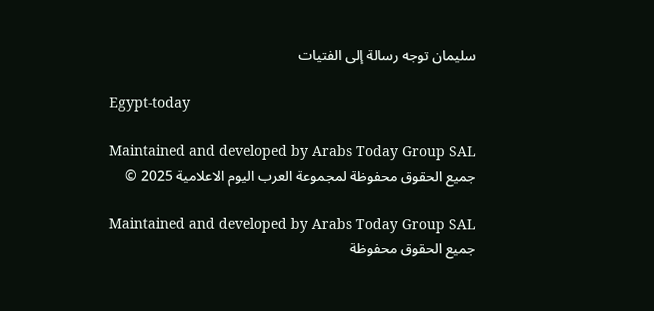سليمان توجه رسالة إلى الفتيات

Egypt-today

Maintained and developed by Arabs Today Group SAL
جميع الحقوق محفوظة لمجموعة العرب اليوم الاعلامية 2025 ©

Maintained and developed by Arabs Today Group SAL
جميع الحقوق محفوظة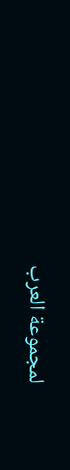لمجموعة العرب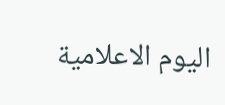اليوم الاعلامية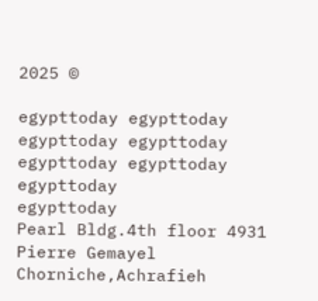2025 ©

egypttoday egypttoday egypttoday egypttoday
egypttoday egypttoday egypttoday
egypttoday
Pearl Bldg.4th floor 4931 Pierre Gemayel Chorniche,Achrafieh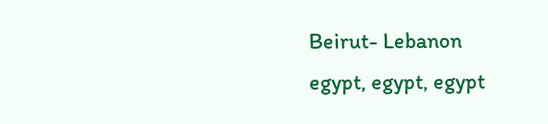Beirut- Lebanon
egypt, egypt, egypt